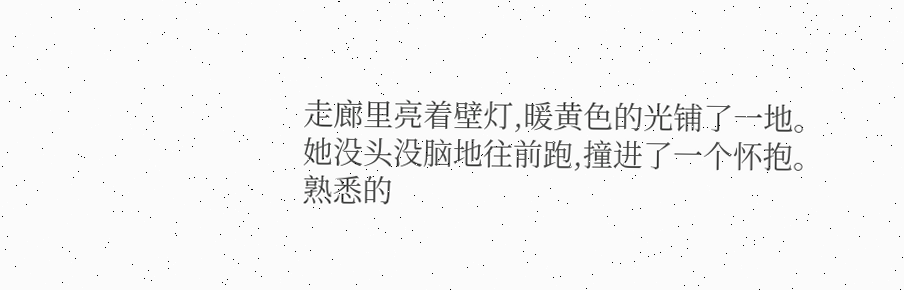走廊里亮着壁灯,暖黄色的光铺了一地。
她没头没脑地往前跑,撞进了一个怀抱。
熟悉的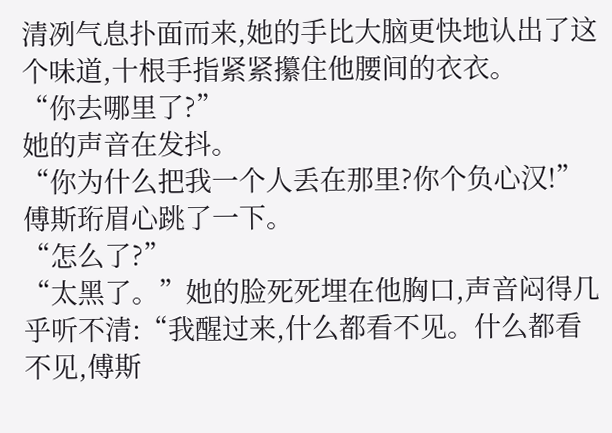清冽气息扑面而来,她的手比大脑更快地认出了这个味道,十根手指紧紧攥住他腰间的衣衣。
“你去哪里了?”
她的声音在发抖。
“你为什么把我一个人丢在那里?你个负心汉!”
傅斯珩眉心跳了一下。
“怎么了?”
“太黑了。”她的脸死死埋在他胸口,声音闷得几乎听不清:“我醒过来,什么都看不见。什么都看不见,傅斯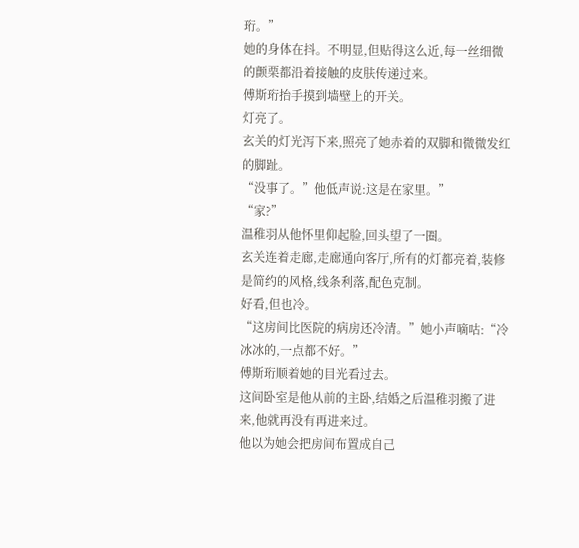珩。”
她的身体在抖。不明显,但贴得这么近,每一丝细微的颤栗都沿着接触的皮肤传递过来。
傅斯珩抬手摸到墙壁上的开关。
灯亮了。
玄关的灯光泻下来,照亮了她赤着的双脚和微微发红的脚趾。
“没事了。”他低声说:这是在家里。”
“家?”
温稚羽从他怀里仰起脸,回头望了一圈。
玄关连着走廊,走廊通向客厅,所有的灯都亮着,装修是简约的风格,线条利落,配色克制。
好看,但也冷。
“这房间比医院的病房还冷清。”她小声嘀咕:“冷冰冰的,一点都不好。”
傅斯珩顺着她的目光看过去。
这间卧室是他从前的主卧,结婚之后温稚羽搬了进来,他就再没有再进来过。
他以为她会把房间布置成自己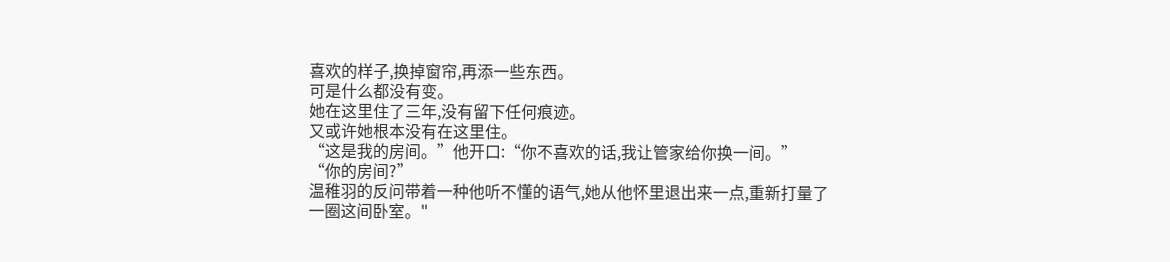喜欢的样子,换掉窗帘,再添一些东西。
可是什么都没有变。
她在这里住了三年,没有留下任何痕迹。
又或许她根本没有在这里住。
“这是我的房间。”他开口:“你不喜欢的话,我让管家给你换一间。”
“你的房间?”
温稚羽的反问带着一种他听不懂的语气,她从他怀里退出来一点,重新打量了一圈这间卧室。"